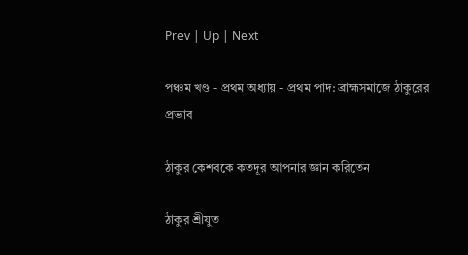Prev | Up | Next

পঞ্চম খণ্ড - প্রথম অধ্যায় - প্রথম পাদ: ব্রাহ্মসমাজে ঠাকুরের প্রভাব

ঠাকুর কেশবকে কতদূর আপনার জ্ঞান করিতেন

ঠাকুর শ্রীযুত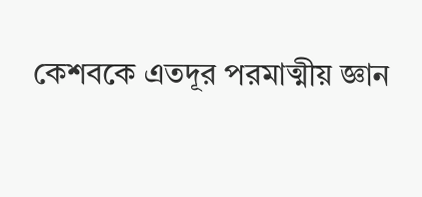কেশবকে এতদূর পরমাত্মীয় জ্ঞান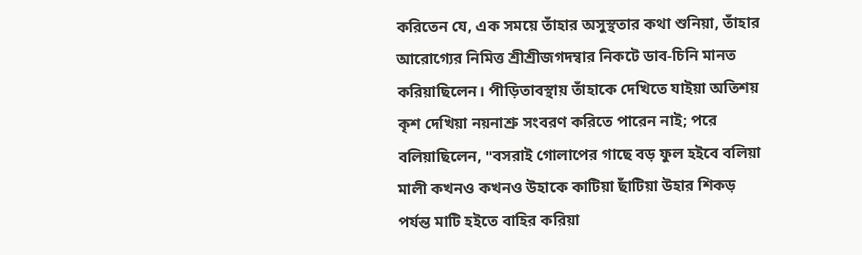করিতেন যে, এক সময়ে তাঁহার অসুস্থতার কথা শুনিয়া, তাঁহার আরোগ্যের নিমিত্ত শ্রীশ্রীজগদম্বার নিকটে ডাব-চিনি মানত করিয়াছিলেন। পীড়িতাবস্থায় তাঁহাকে দেখিতে যাইয়া অতিশয় কৃশ দেখিয়া নয়নাশ্রু সংবরণ করিতে পারেন নাই; পরে বলিয়াছিলেন, "বসরাই গোলাপের গাছে বড় ফুল হইবে বলিয়া মালী কখনও কখনও উহাকে কাটিয়া ছাঁটিয়া উহার শিকড় পর্যন্ত মাটি হইতে বাহির করিয়া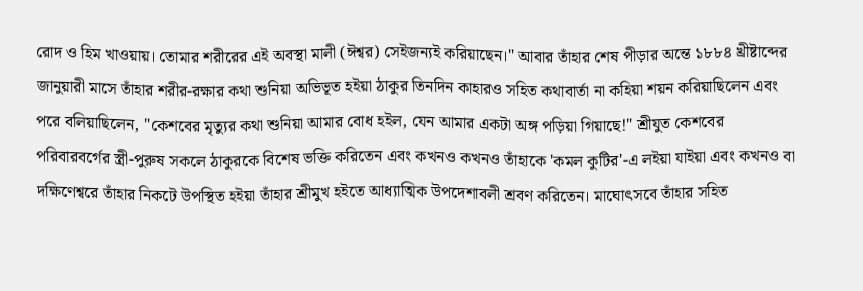রোদ ও হিম খাওয়ায়। তোমার শরীরের এই অবস্থা মালী (ঈশ্বর) সেইজন্যই করিয়াছেন।" আবার তাঁহার শেষ পীড়ার অন্তে ১৮৮৪ খ্রীষ্টাব্দের জানুয়ারী মাসে তাঁহার শরীর-রক্ষার কথা শুনিয়া অভিভূত হইয়া ঠাকুর তিনদিন কাহারও সহিত কথাবার্তা না কহিয়া শয়ন করিয়াছিলেন এবং পরে বলিয়াছিলেন, "কেশবের মৃত্যুর কথা শুনিয়া আমার বোধ হইল, যেন আমার একটা অঙ্গ পড়িয়া গিয়াছে!" শ্রীযুত কেশবের পরিবারবর্গের স্ত্রী-পুরুষ সকলে ঠাকুরকে বিশেষ ভক্তি করিতেন এবং কখনও কখনও তাঁহাকে 'কমল কুটির'-এ লইয়া যাইয়া এবং কখনও বা দক্ষিণেশ্বরে তাঁহার নিকটে উপস্থিত হইয়া তাঁহার শ্রীমুখ হইতে আধ্যাত্মিক উপদেশাবলী শ্রবণ করিতেন। মাঘোৎসবে তাঁহার সহিত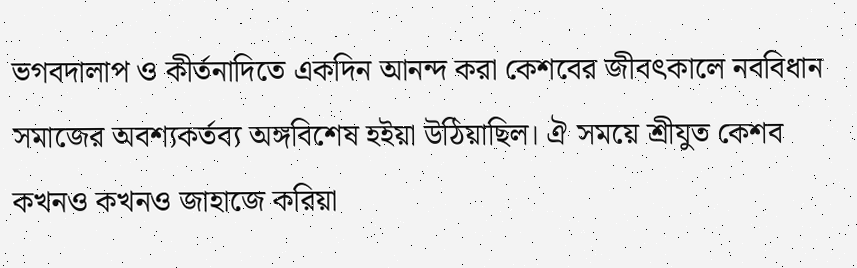ভগবদালাপ ও কীর্তনাদিতে একদিন আনন্দ করা কেশবের জীবৎকালে নববিধান সমাজের অবশ্যকর্তব্য অঙ্গবিশেষ হইয়া উঠিয়াছিল। ঐ সময়ে শ্রীযুত কেশব কখনও কখনও জাহাজে করিয়া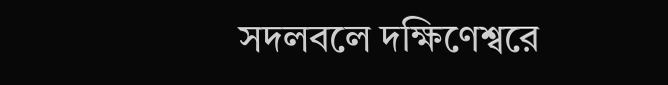সদলবলে দক্ষিণেশ্বরে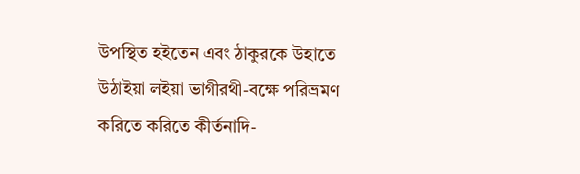উপস্থিত হইতেন এবং ঠাকুরকে উহাতে উঠাইয়া লইয়া ভাগীরথী-বক্ষে পরিভ্রমণ করিতে করিতে কীর্তনাদি-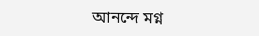আনন্দে মগ্ন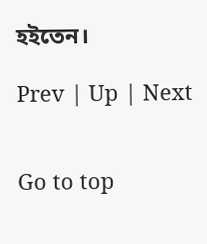হইতেন।

Prev | Up | Next


Go to top